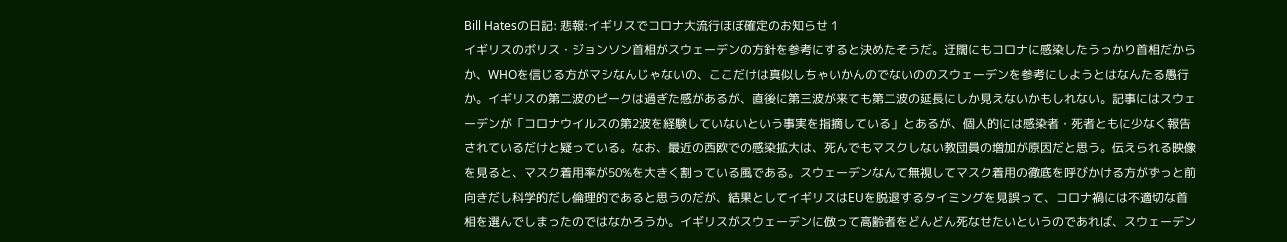Bill Hatesの日記: 悲報:イギリスでコロナ大流行ほぼ確定のお知らせ 1
イギリスのボリス・ジョンソン首相がスウェーデンの方針を参考にすると決めたそうだ。迂闊にもコロナに感染したうっかり首相だからか、WHOを信じる方がマシなんじゃないの、ここだけは真似しちゃいかんのでないののスウェーデンを参考にしようとはなんたる愚行か。イギリスの第二波のピークは過ぎた感があるが、直後に第三波が来ても第二波の延長にしか見えないかもしれない。記事にはスウェーデンが「コロナウイルスの第2波を経験していないという事実を指摘している」とあるが、個人的には感染者・死者ともに少なく報告されているだけと疑っている。なお、最近の西欧での感染拡大は、死んでもマスクしない教団員の増加が原因だと思う。伝えられる映像を見ると、マスク着用率が50%を大きく割っている風である。スウェーデンなんて無視してマスク着用の徹底を呼びかける方がずっと前向きだし科学的だし倫理的であると思うのだが、結果としてイギリスはEUを脱退するタイミングを見誤って、コロナ禍には不適切な首相を選んでしまったのではなかろうか。イギリスがスウェーデンに倣って高齢者をどんどん死なせたいというのであれば、スウェーデン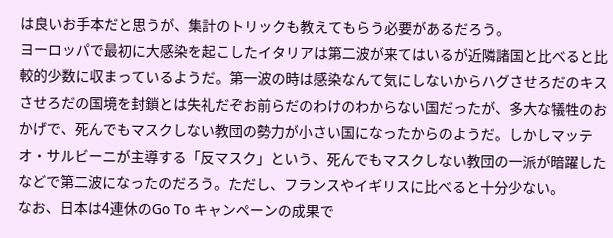は良いお手本だと思うが、集計のトリックも教えてもらう必要があるだろう。
ヨーロッパで最初に大感染を起こしたイタリアは第二波が来てはいるが近隣諸国と比べると比較的少数に収まっているようだ。第一波の時は感染なんて気にしないからハグさせろだのキスさせろだの国境を封鎖とは失礼だぞお前らだのわけのわからない国だったが、多大な犠牲のおかげで、死んでもマスクしない教団の勢力が小さい国になったからのようだ。しかしマッテオ・サルビーニが主導する「反マスク」という、死んでもマスクしない教団の一派が暗躍したなどで第二波になったのだろう。ただし、フランスやイギリスに比べると十分少ない。
なお、日本は4連休のGo To キャンペーンの成果で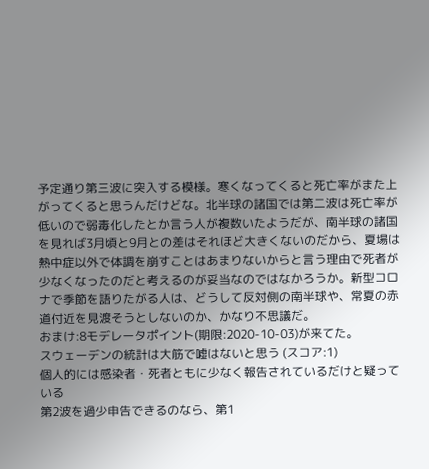予定通り第三波に突入する模様。寒くなってくると死亡率がまた上がってくると思うんだけどな。北半球の諸国では第二波は死亡率が低いので弱毒化したとか言う人が複数いたようだが、南半球の諸国を見れば3月頃と9月との差はそれほど大きくないのだから、夏場は熱中症以外で体調を崩すことはあまりないからと言う理由で死者が少なくなったのだと考えるのが妥当なのではなかろうか。新型コロナで季節を語りたがる人は、どうして反対側の南半球や、常夏の赤道付近を見渡そうとしないのか、かなり不思議だ。
おまけ:8モデレータポイント(期限:2020-10-03)が来てた。
スウェーデンの統計は大筋で嘘はないと思う (スコア:1)
個人的には感染者・死者ともに少なく報告されているだけと疑っている
第2波を過少申告できるのなら、第1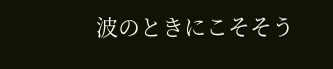波のときにこそそう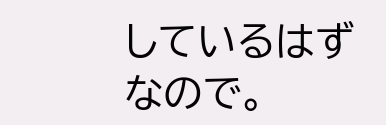しているはずなので。